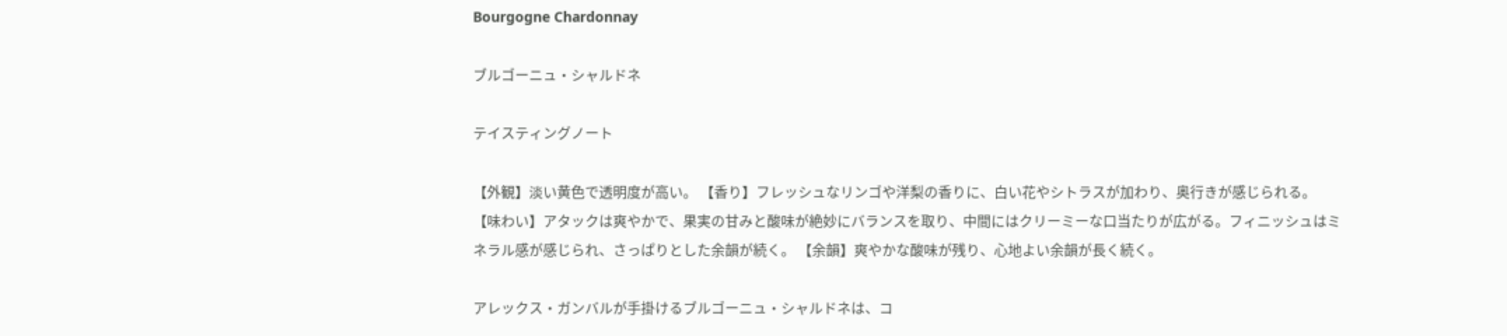Bourgogne Chardonnay

ブルゴーニュ・シャルドネ

テイスティングノート

【外観】淡い黄色で透明度が高い。 【香り】フレッシュなリンゴや洋梨の香りに、白い花やシトラスが加わり、奥行きが感じられる。 【味わい】アタックは爽やかで、果実の甘みと酸味が絶妙にバランスを取り、中間にはクリーミーな口当たりが広がる。フィニッシュはミネラル感が感じられ、さっぱりとした余韻が続く。 【余韻】爽やかな酸味が残り、心地よい余韻が長く続く。

アレックス・ガンバルが手掛けるブルゴーニュ・シャルドネは、コ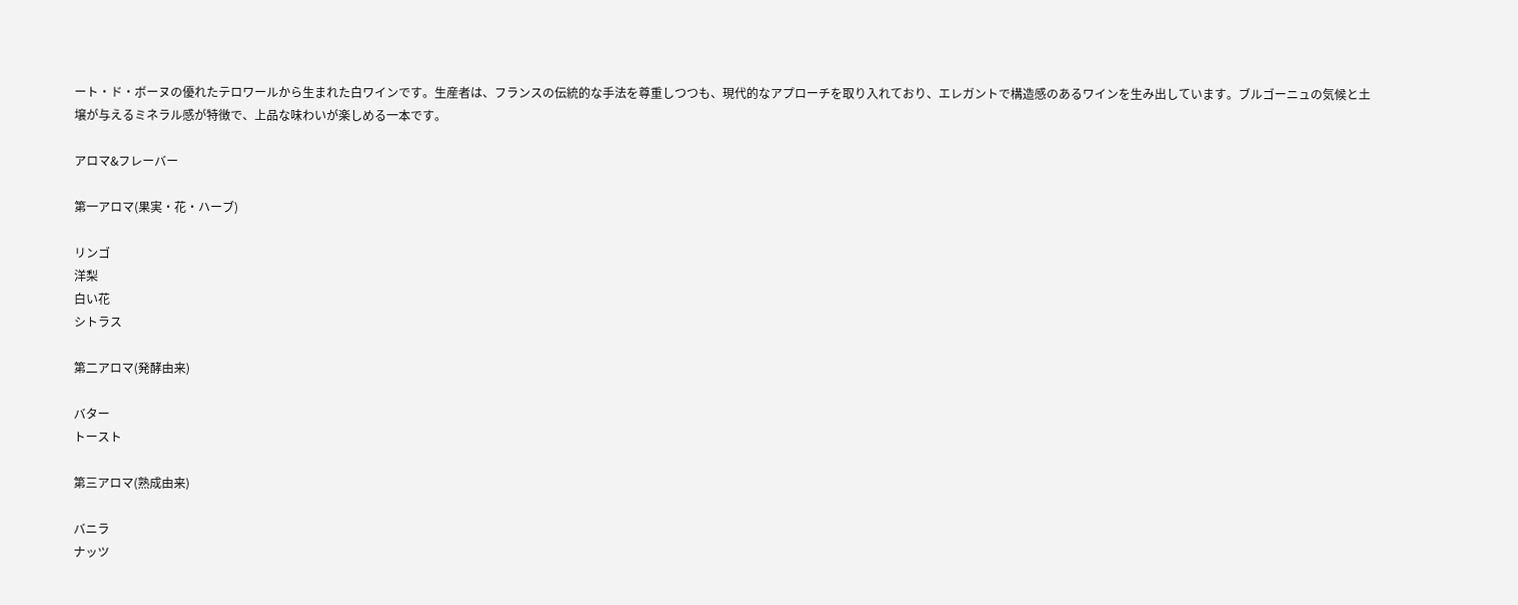ート・ド・ボーヌの優れたテロワールから生まれた白ワインです。生産者は、フランスの伝統的な手法を尊重しつつも、現代的なアプローチを取り入れており、エレガントで構造感のあるワインを生み出しています。ブルゴーニュの気候と土壌が与えるミネラル感が特徴で、上品な味わいが楽しめる一本です。

アロマ&フレーバー

第一アロマ(果実・花・ハーブ)

リンゴ
洋梨
白い花
シトラス

第二アロマ(発酵由来)

バター
トースト

第三アロマ(熟成由来)

バニラ
ナッツ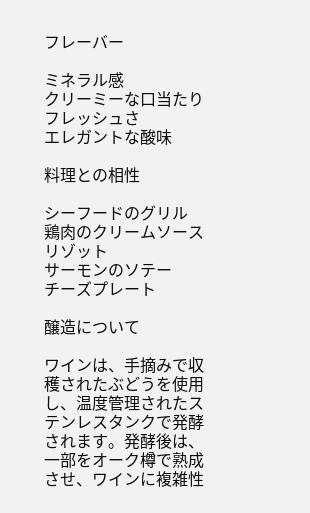フレーバー

ミネラル感
クリーミーな口当たり
フレッシュさ
エレガントな酸味

料理との相性

シーフードのグリル
鶏肉のクリームソース
リゾット
サーモンのソテー
チーズプレート

醸造について

ワインは、手摘みで収穫されたぶどうを使用し、温度管理されたステンレスタンクで発酵されます。発酵後は、一部をオーク樽で熟成させ、ワインに複雑性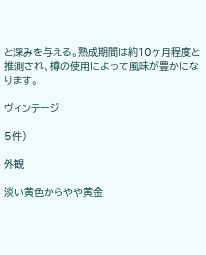と深みを与える。熟成期間は約10ヶ月程度と推測され、樽の使用によって風味が豊かになります。

ヴィンテージ

5件)

外観

淡い黄色からやや黄金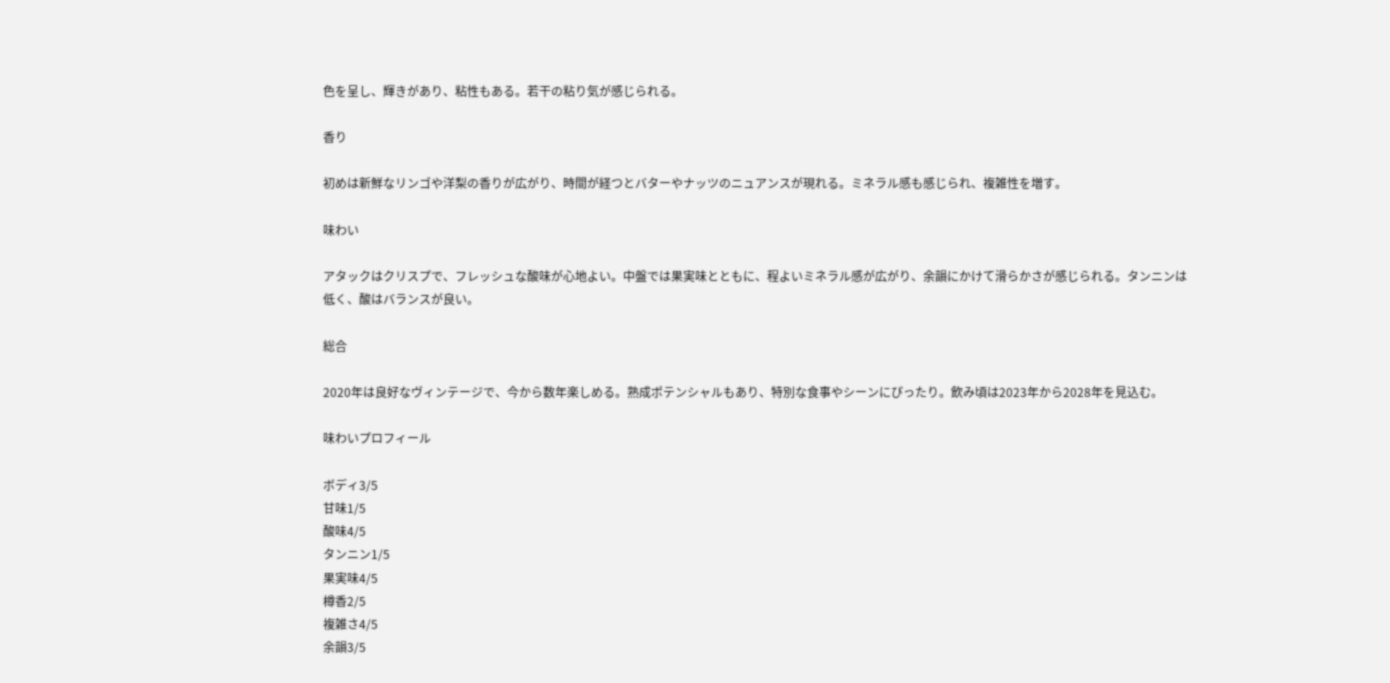色を呈し、輝きがあり、粘性もある。若干の粘り気が感じられる。

香り

初めは新鮮なリンゴや洋梨の香りが広がり、時間が経つとバターやナッツのニュアンスが現れる。ミネラル感も感じられ、複雑性を増す。

味わい

アタックはクリスプで、フレッシュな酸味が心地よい。中盤では果実味とともに、程よいミネラル感が広がり、余韻にかけて滑らかさが感じられる。タンニンは低く、酸はバランスが良い。

総合

2020年は良好なヴィンテージで、今から数年楽しめる。熟成ポテンシャルもあり、特別な食事やシーンにぴったり。飲み頃は2023年から2028年を見込む。

味わいプロフィール

ボディ3/5
甘味1/5
酸味4/5
タンニン1/5
果実味4/5
樽香2/5
複雑さ4/5
余韻3/5